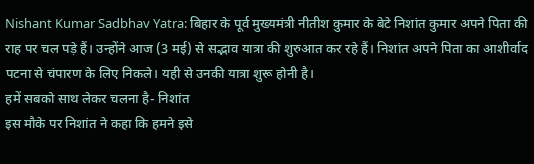Nishant Kumar Sadbhav Yatra: बिहार के पूर्व मुख्यमंत्री नीतीश कुमार के बेटे निशांत कुमार अपने पिता की राह पर चल पड़े हैं। उन्होंने आज (3 मई) से सद्भाव यात्रा की शुरुआत कर रहे हैं। निशांत अपने पिता का आशीर्वाद पटना से चंपारण के लिए निकले। यही से उनकी यात्रा शुरू होनी है।
हमें सबको साथ लेकर चलना है- निशांत
इस मौके पर निशांत ने कहा कि हमने इसे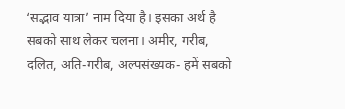‘सद्भाव यात्रा’ नाम दिया है। इसका अर्थ है सबको साथ लेकर चलना। अमीर, गरीब, दलित, अति-गरीब, अल्पसंख्यक- हमें सबको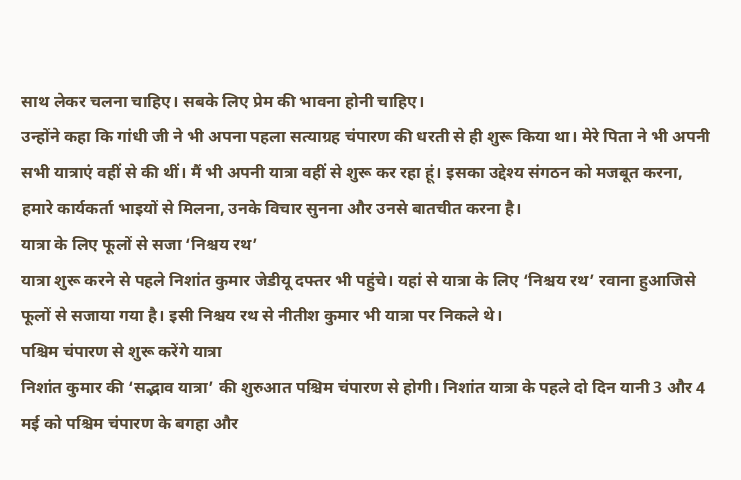साथ लेकर चलना चाहिए। सबके लिए प्रेम की भावना होनी चाहिए।
उन्होंने कहा कि गांधी जी ने भी अपना पहला सत्याग्रह चंपारण की धरती से ही शुरू किया था। मेरे पिता ने भी अपनी सभी यात्राएं वहीं से की थीं। मैं भी अपनी यात्रा वहीं से शुरू कर रहा हूं। इसका उद्देश्य संगठन को मजबूत करना, हमारे कार्यकर्ता भाइयों से मिलना, उनके विचार सुनना और उनसे बातचीत करना है।
यात्रा के लिए फूलों से सजा ‘निश्चय रथ’
यात्रा शुरू करने से पहले निशांत कुमार जेडीयू दफ्तर भी पहुंचे। यहां से यात्रा के लिए ‘निश्चय रथ’ रवाना हुआजिसे फूलों से सजाया गया है। इसी निश्चय रथ से नीतीश कुमार भी यात्रा पर निकले थे।
पश्चिम चंपारण से शुरू करेंगे यात्रा
निशांत कुमार की ‘सद्भाव यात्रा’ की शुरुआत पश्चिम चंपारण से होगी। निशांत यात्रा के पहले दो दिन यानी 3 और 4 मई को पश्चिम चंपारण के बगहा और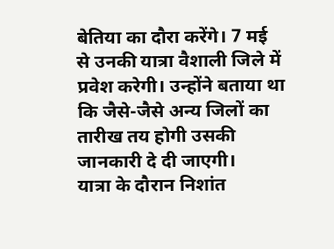बेतिया का दौरा करेंगे। 7 मई से उनकी यात्रा वैशाली जिले में प्रवेश करेगी। उन्होंने बताया था कि जैसे-जैसे अन्य जिलों का तारीख तय होगी उसकी जानकारी दे दी जाएगी।
यात्रा के दौरान निशांत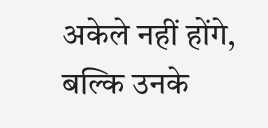अकेले नहीं होंगे, बल्कि उनके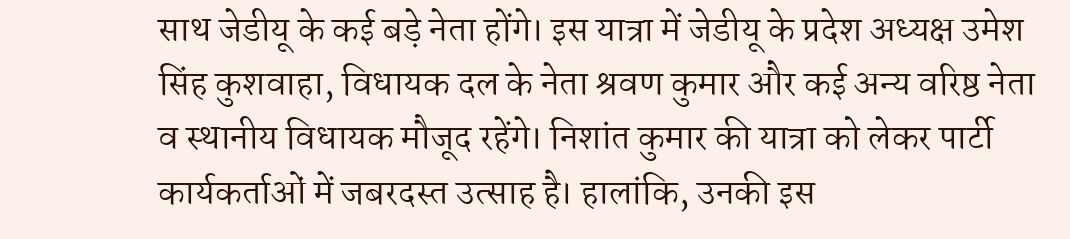साथ जेडीयू के कई बड़े नेता होंगे। इस यात्रा में जेडीयू के प्रदेश अध्यक्ष उमेश सिंह कुशवाहा, विधायक दल के नेता श्रवण कुमार और कई अन्य वरिष्ठ नेता व स्थानीय विधायक मौजूद रहेंगे। निशांत कुमार की यात्रा को लेकर पार्टी कार्यकर्ताओं में जबरदस्त उत्साह है। हालांकि, उनकी इस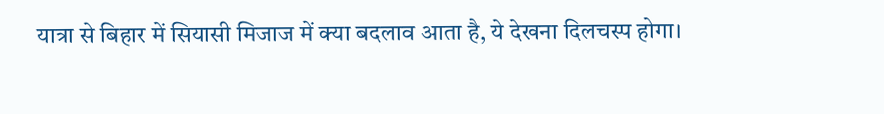यात्रा से बिहार में सियासी मिजाज में क्या बदलाव आता है, ये देखना दिलचस्प होगा।